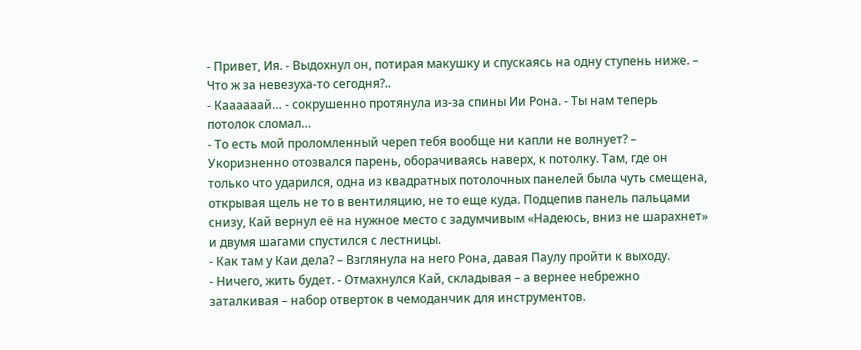- Привет, Ия. - Выдохнул он, потирая макушку и спускаясь на одну ступень ниже. – Что ж за невезуха-то сегодня?..
- Каааааай… - сокрушенно протянула из-за спины Ии Рона. - Ты нам теперь потолок сломал…
- То есть мой проломленный череп тебя вообще ни капли не волнует? – Укоризненно отозвался парень, оборачиваясь наверх, к потолку. Там, где он только что ударился, одна из квадратных потолочных панелей была чуть смещена, открывая щель не то в вентиляцию, не то еще куда. Подцепив панель пальцами снизу, Кай вернул её на нужное место с задумчивым «Надеюсь, вниз не шарахнет» и двумя шагами спустился с лестницы.
- Как там у Каи дела? – Взглянула на него Рона, давая Паулу пройти к выходу.
- Ничего, жить будет. - Отмахнулся Кай, складывая – а вернее небрежно заталкивая – набор отверток в чемоданчик для инструментов.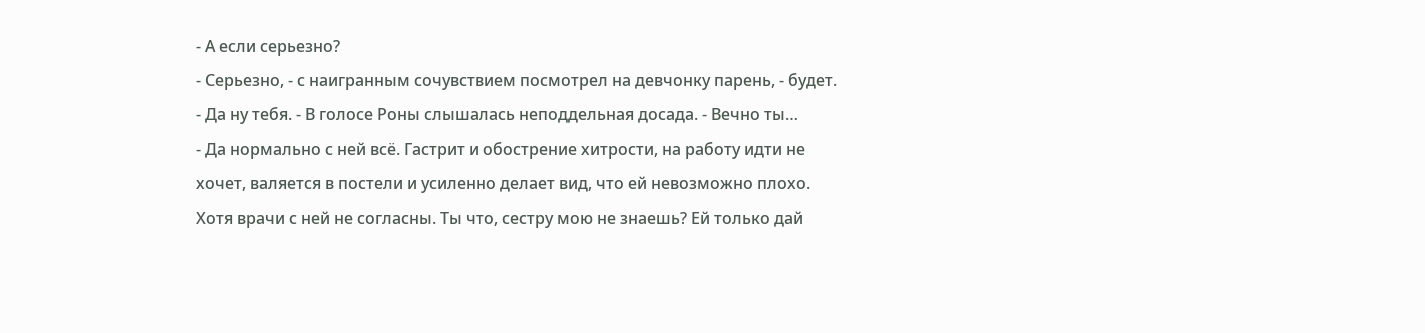- А если серьезно?
- Серьезно, - с наигранным сочувствием посмотрел на девчонку парень, - будет.
- Да ну тебя. - В голосе Роны слышалась неподдельная досада. - Вечно ты…
- Да нормально с ней всё. Гастрит и обострение хитрости, на работу идти не хочет, валяется в постели и усиленно делает вид, что ей невозможно плохо. Хотя врачи с ней не согласны. Ты что, сестру мою не знаешь? Ей только дай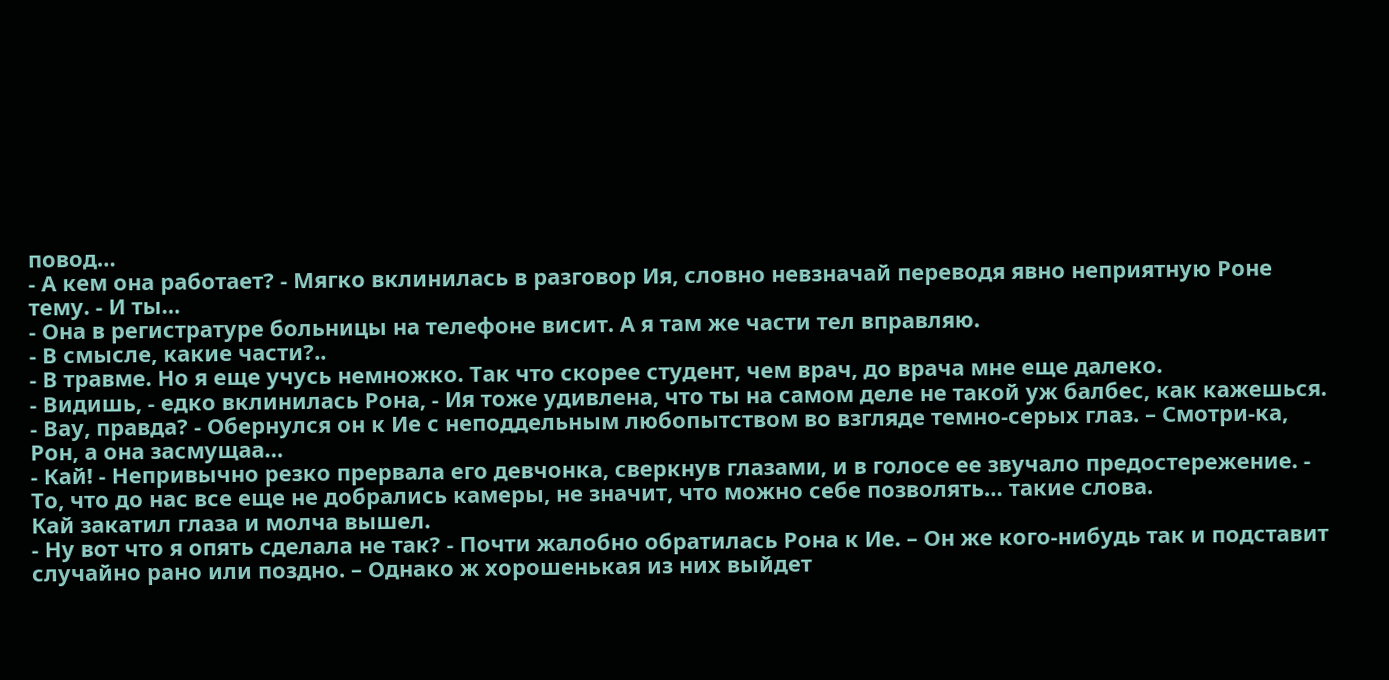повод…
- А кем она работает? - Мягко вклинилась в разговор Ия, словно невзначай переводя явно неприятную Роне тему. - И ты…
- Она в регистратуре больницы на телефоне висит. А я там же части тел вправляю.
- В смысле, какие части?..
- В травме. Но я еще учусь немножко. Так что скорее студент, чем врач, до врача мне еще далеко.
- Видишь, - едко вклинилась Рона, - Ия тоже удивлена, что ты на самом деле не такой уж балбес, как кажешься.
- Вау, правда? - Обернулся он к Ие с неподдельным любопытством во взгляде темно-серых глаз. – Смотри-ка, Рон, а она засмущаа…
- Кай! - Непривычно резко прервала его девчонка, сверкнув глазами, и в голосе ее звучало предостережение. - То, что до нас все еще не добрались камеры, не значит, что можно себе позволять… такие слова.
Кай закатил глаза и молча вышел.
- Ну вот что я опять сделала не так? - Почти жалобно обратилась Рона к Ие. – Он же кого-нибудь так и подставит случайно рано или поздно. – Однако ж хорошенькая из них выйдет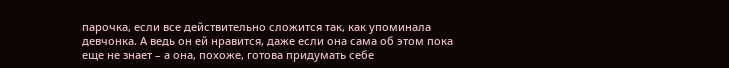парочка, если все действительно сложится так, как упоминала девчонка. А ведь он ей нравится, даже если она сама об этом пока еще не знает – а она, похоже, готова придумать себе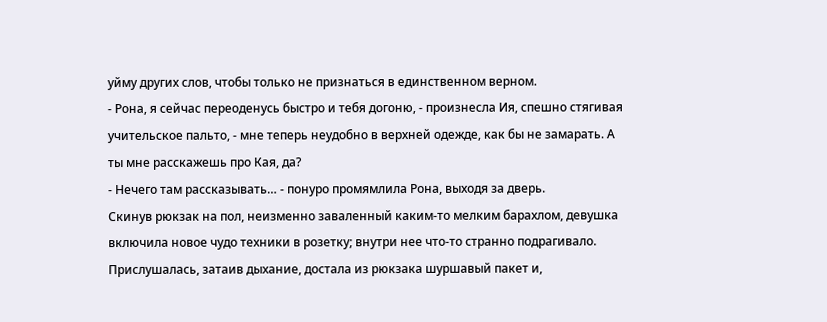уйму других слов, чтобы только не признаться в единственном верном.
- Рона, я сейчас переоденусь быстро и тебя догоню, - произнесла Ия, спешно стягивая учительское пальто, - мне теперь неудобно в верхней одежде, как бы не замарать. А ты мне расскажешь про Кая, да?
- Нечего там рассказывать… - понуро промямлила Рона, выходя за дверь.
Скинув рюкзак на пол, неизменно заваленный каким-то мелким барахлом, девушка включила новое чудо техники в розетку; внутри нее что-то странно подрагивало. Прислушалась, затаив дыхание, достала из рюкзака шуршавый пакет и,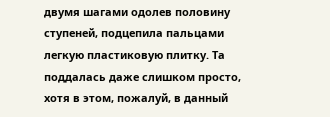двумя шагами одолев половину ступеней, подцепила пальцами легкую пластиковую плитку. Та поддалась даже слишком просто, хотя в этом, пожалуй, в данный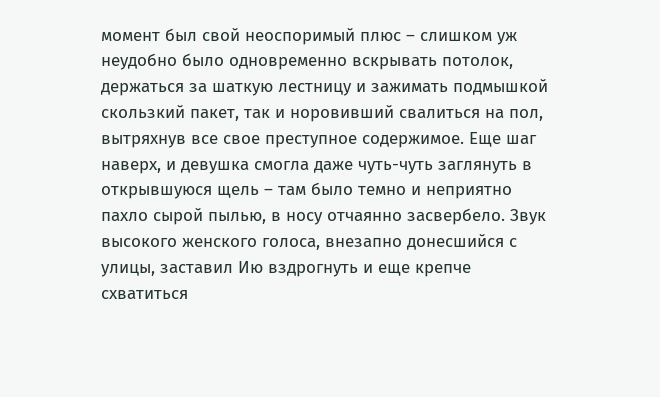момент был свой неоспоримый плюс – слишком уж неудобно было одновременно вскрывать потолок, держаться за шаткую лестницу и зажимать подмышкой скользкий пакет, так и норовивший свалиться на пол, вытряхнув все свое преступное содержимое. Еще шаг наверх, и девушка смогла даже чуть-чуть заглянуть в открывшуюся щель – там было темно и неприятно пахло сырой пылью, в носу отчаянно засвербело. Звук высокого женского голоса, внезапно донесшийся с улицы, заставил Ию вздрогнуть и еще крепче схватиться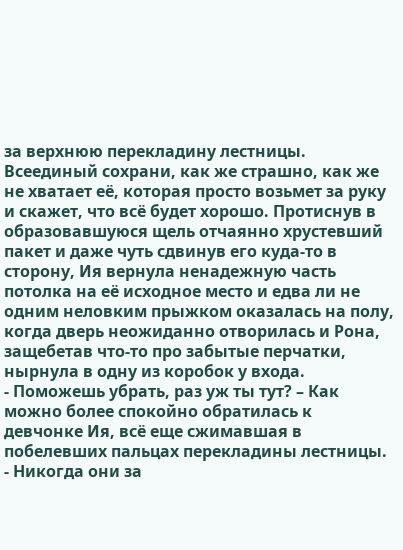за верхнюю перекладину лестницы. Всеединый сохрани, как же страшно, как же не хватает её, которая просто возьмет за руку и скажет, что всё будет хорошо. Протиснув в образовавшуюся щель отчаянно хрустевший пакет и даже чуть сдвинув его куда-то в сторону, Ия вернула ненадежную часть потолка на её исходное место и едва ли не одним неловким прыжком оказалась на полу, когда дверь неожиданно отворилась и Рона, защебетав что-то про забытые перчатки, нырнула в одну из коробок у входа.
- Поможешь убрать, раз уж ты тут? – Как можно более спокойно обратилась к девчонке Ия, всё еще сжимавшая в побелевших пальцах перекладины лестницы. - Никогда они за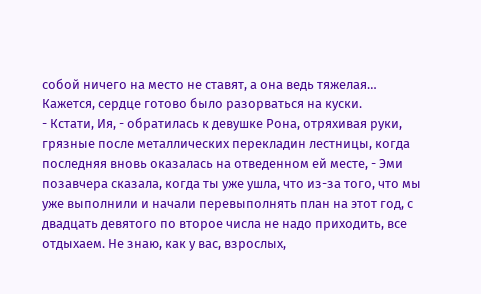собой ничего на место не ставят, а она ведь тяжелая…
Кажется, сердце готово было разорваться на куски.
- Кстати, Ия, - обратилась к девушке Рона, отряхивая руки, грязные после металлических перекладин лестницы, когда последняя вновь оказалась на отведенном ей месте, - Эми позавчера сказала, когда ты уже ушла, что из-за того, что мы уже выполнили и начали перевыполнять план на этот год, с двадцать девятого по второе числа не надо приходить, все отдыхаем. Не знаю, как у вас, взрослых,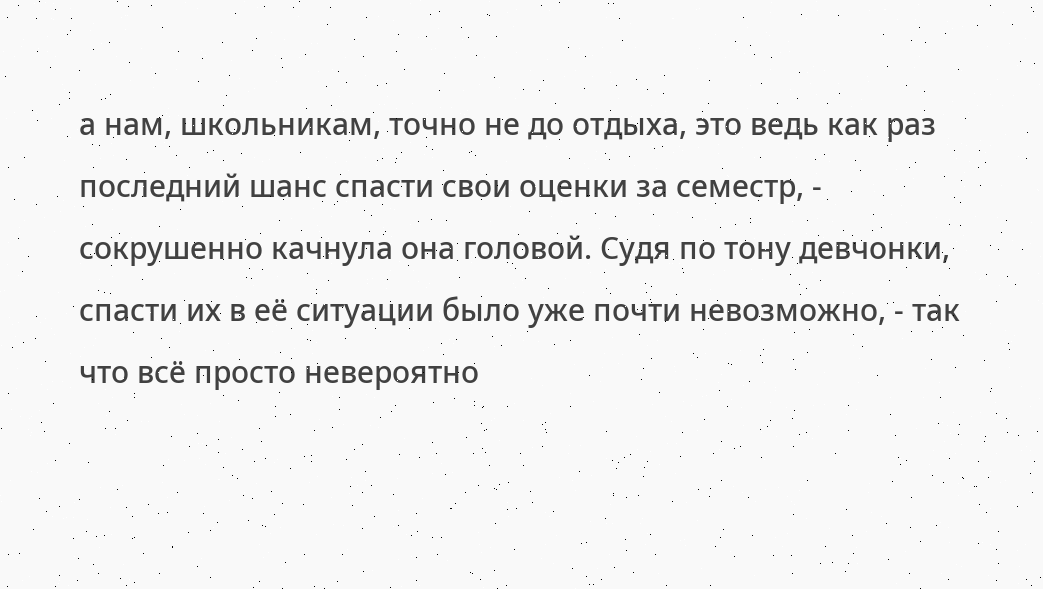а нам, школьникам, точно не до отдыха, это ведь как раз последний шанс спасти свои оценки за семестр, - сокрушенно качнула она головой. Судя по тону девчонки, спасти их в её ситуации было уже почти невозможно, - так что всё просто невероятно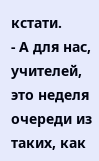кстати.
- А для нас, учителей, это неделя очереди из таких, как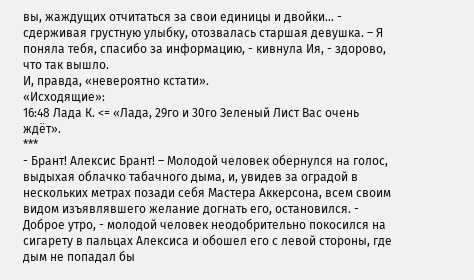вы, жаждущих отчитаться за свои единицы и двойки… - сдерживая грустную улыбку, отозвалась старшая девушка. – Я поняла тебя, спасибо за информацию, - кивнула Ия, - здорово, что так вышло.
И, правда, «невероятно кстати».
«Исходящие»:
16:48 Лада К. <= «Лада, 29го и 30го Зеленый Лист Вас очень ждёт».
***
- Брант! Алексис Брант! – Молодой человек обернулся на голос, выдыхая облачко табачного дыма, и, увидев за оградой в нескольких метрах позади себя Мастера Аккерсона, всем своим видом изъявлявшего желание догнать его, остановился. - Доброе утро, - молодой человек неодобрительно покосился на сигарету в пальцах Алексиса и обошел его с левой стороны, где дым не попадал бы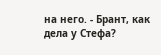на него. - Брант, как дела у Стефа?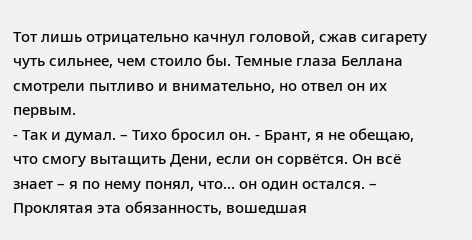Тот лишь отрицательно качнул головой, сжав сигарету чуть сильнее, чем стоило бы. Темные глаза Беллана смотрели пытливо и внимательно, но отвел он их первым.
- Так и думал. – Тихо бросил он. - Брант, я не обещаю, что смогу вытащить Дени, если он сорвётся. Он всё знает – я по нему понял, что… он один остался. – Проклятая эта обязанность, вошедшая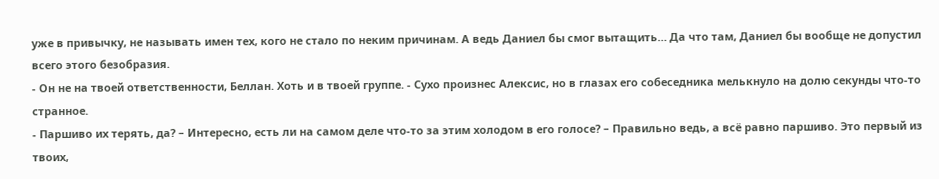уже в привычку, не называть имен тех, кого не стало по неким причинам. А ведь Даниел бы смог вытащить… Да что там, Даниел бы вообще не допустил всего этого безобразия.
- Он не на твоей ответственности, Беллан. Хоть и в твоей группе. - Сухо произнес Алексис, но в глазах его собеседника мелькнуло на долю секунды что-то странное.
- Паршиво их терять, да? – Интересно, есть ли на самом деле что-то за этим холодом в его голосе? – Правильно ведь, а всё равно паршиво. Это первый из твоих,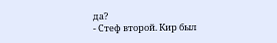да?
- Стеф второй. Кир был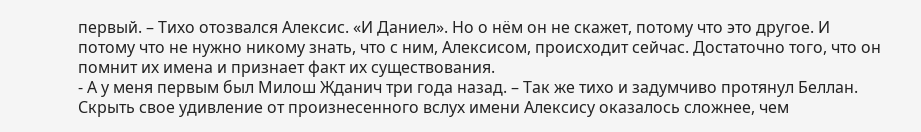первый. – Тихо отозвался Алексис. «И Даниел». Но о нём он не скажет, потому что это другое. И потому что не нужно никому знать, что с ним, Алексисом, происходит сейчас. Достаточно того, что он помнит их имена и признает факт их существования.
- А у меня первым был Милош Жданич три года назад. – Так же тихо и задумчиво протянул Беллан. Скрыть свое удивление от произнесенного вслух имени Алексису оказалось сложнее, чем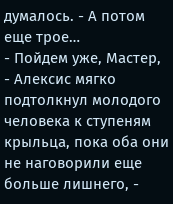думалось. - А потом еще трое…
- Пойдем уже, Мастер, - Алексис мягко подтолкнул молодого человека к ступеням крыльца, пока оба они не наговорили еще больше лишнего, -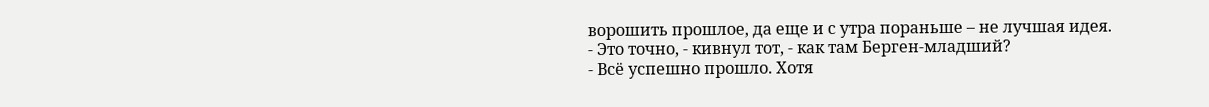ворошить прошлое, да еще и с утра пораньше – не лучшая идея.
- Это точно, - кивнул тот, - как там Берген-младший?
- Всё успешно прошло. Хотя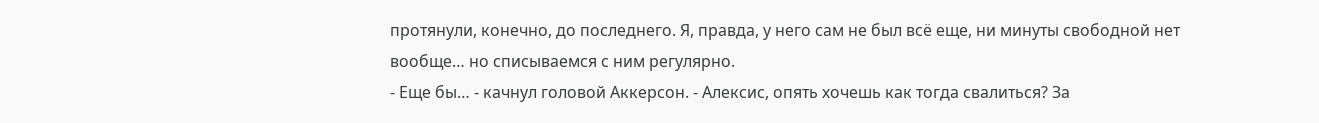протянули, конечно, до последнего. Я, правда, у него сам не был всё еще, ни минуты свободной нет вообще… но списываемся с ним регулярно.
- Еще бы… - качнул головой Аккерсон. - Алексис, опять хочешь как тогда свалиться? За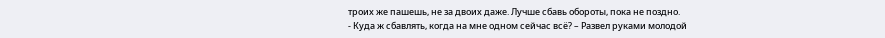троих же пашешь, не за двоих даже. Лучше сбавь обороты, пока не поздно.
- Куда ж сбавлять, когда на мне одном сейчас всё? – Развел руками молодой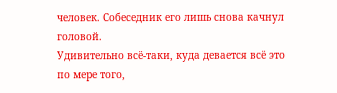человек. Собеседник его лишь снова качнул головой.
Удивительно всё-таки, куда девается всё это по мере того,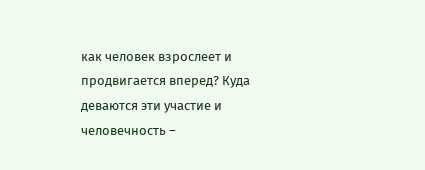как человек взрослеет и продвигается вперед? Куда деваются эти участие и человечность –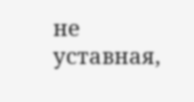не уставная,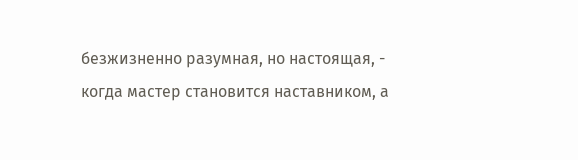безжизненно разумная, но настоящая, - когда мастер становится наставником, а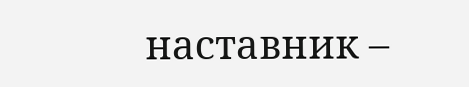наставник –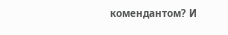комендантом? И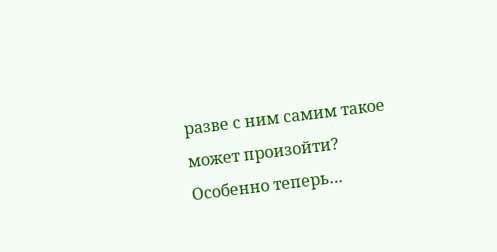разве с ним самим такое может произойти? Особенно теперь…